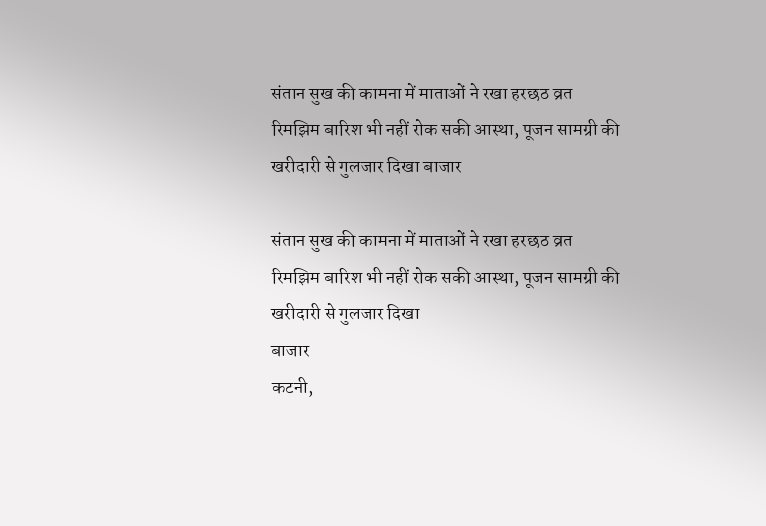संतान सुख की कामना में माताओं ने रखा हरछठ व्रत
रिमझिम बारिश भी नहीं रोक सकी आस्था, पूजन सामग्री की खरीदारी से गुलजार दिखा बाजार

संतान सुख की कामना में माताओं ने रखा हरछठ व्रत
रिमझिम बारिश भी नहीं रोक सकी आस्था, पूजन सामग्री की खरीदारी से गुलजार दिखा
बाजार
कटनी,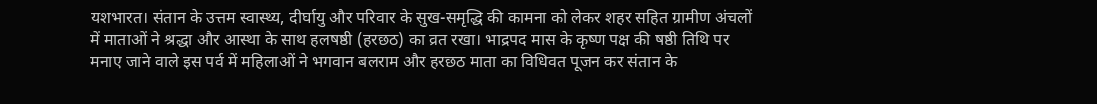यशभारत। संतान के उत्तम स्वास्थ्य, दीर्घायु और परिवार के सुख-समृद्धि की कामना को लेकर शहर सहित ग्रामीण अंचलों में माताओं ने श्रद्धा और आस्था के साथ हलषष्ठी (हरछठ) का व्रत रखा। भाद्रपद मास के कृष्ण पक्ष की षष्ठी तिथि पर मनाए जाने वाले इस पर्व में महिलाओं ने भगवान बलराम और हरछठ माता का विधिवत पूजन कर संतान के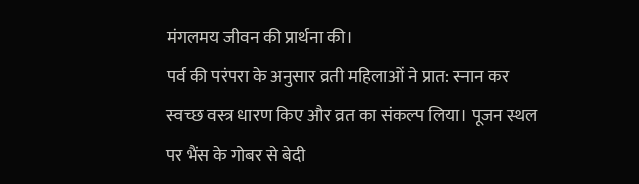मंगलमय जीवन की प्रार्थना की।
पर्व की परंपरा के अनुसार व्रती महिलाओं ने प्रात: स्नान कर स्वच्छ वस्त्र धारण किए और व्रत का संकल्प लिया। पूजन स्थल पर भैंस के गोबर से बेदी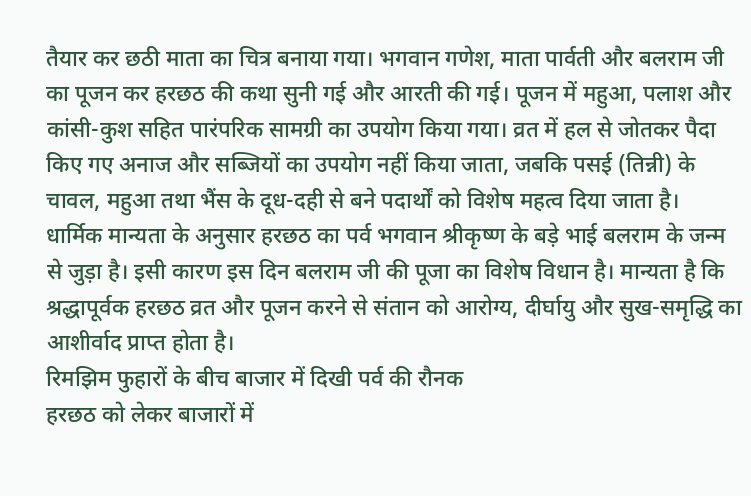तैयार कर छठी माता का चित्र बनाया गया। भगवान गणेश, माता पार्वती और बलराम जी का पूजन कर हरछठ की कथा सुनी गई और आरती की गई। पूजन में महुआ, पलाश और कांसी-कुश सहित पारंपरिक सामग्री का उपयोग किया गया। व्रत में हल से जोतकर पैदा किए गए अनाज और सब्जियों का उपयोग नहीं किया जाता, जबकि पसई (तिन्नी) के चावल, महुआ तथा भैंस के दूध-दही से बने पदार्थों को विशेष महत्व दिया जाता है।
धार्मिक मान्यता के अनुसार हरछठ का पर्व भगवान श्रीकृष्ण के बड़े भाई बलराम के जन्म से जुड़ा है। इसी कारण इस दिन बलराम जी की पूजा का विशेष विधान है। मान्यता है कि श्रद्धापूर्वक हरछठ व्रत और पूजन करने से संतान को आरोग्य, दीर्घायु और सुख-समृद्धि का आशीर्वाद प्राप्त होता है।
रिमझिम फुहारों के बीच बाजार में दिखी पर्व की रौनक
हरछठ को लेकर बाजारों में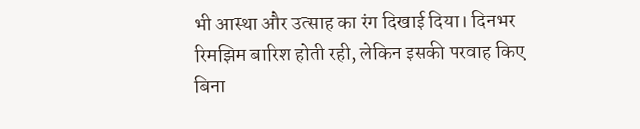भी आस्था और उत्साह का रंग दिखाई दिया। दिनभर रिमझिम बारिश होती रही, लेकिन इसकी परवाह किए बिना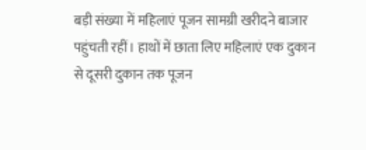बड़ी संख्या में महिलाएं पूजन सामग्री खरीदने बाजार पहुंचती रहीं। हाथों में छाता लिए महिलाएं एक दुकान से दूसरी दुकान तक पूजन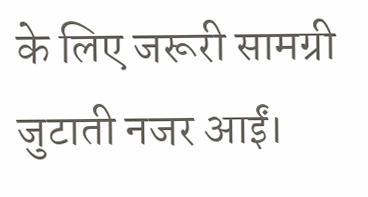के लिए जरूरी सामग्री जुटाती नजर आईं।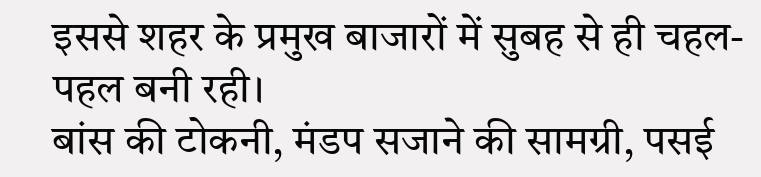इससे शहर के प्रमुख बाजारों में सुबह से ही चहल-पहल बनी रही।
बांस की टोकनी, मंडप सजाने की सामग्री, पसई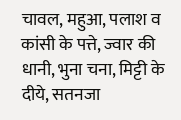चावल, महुआ, पलाश व कांसी के पत्ते, ज्वार की धानी, भुना चना, मिट्टी के दीये, सतनजा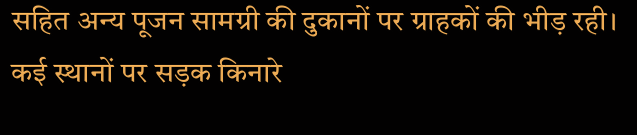सहित अन्य पूजन सामग्री की दुकानों पर ग्राहकों की भीड़ रही। कई स्थानों पर सड़क किनारे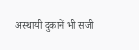अस्थायी दुकानें भी सजी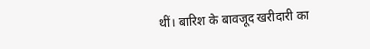थीं। बारिश के बावजूद खरीदारी का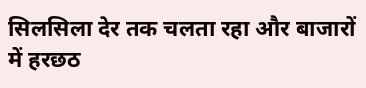सिलसिला देर तक चलता रहा और बाजारों में हरछठ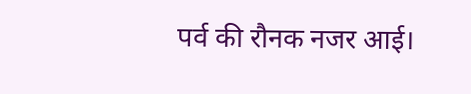पर्व की रौनक नजर आई।